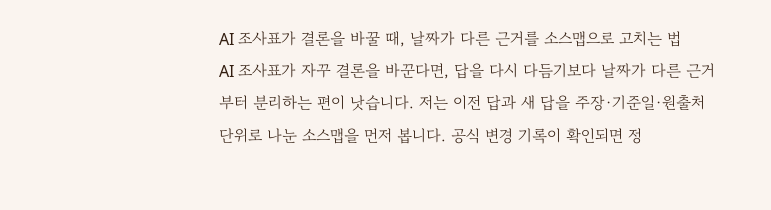AI 조사표가 결론을 바꿀 때, 날짜가 다른 근거를 소스맵으로 고치는 법
AI 조사표가 자꾸 결론을 바꾼다면, 답을 다시 다듬기보다 날짜가 다른 근거부터 분리하는 편이 낫습니다. 저는 이전 답과 새 답을 주장·기준일·원출처 단위로 나눈 소스맵을 먼저 봅니다. 공식 변경 기록이 확인되면 정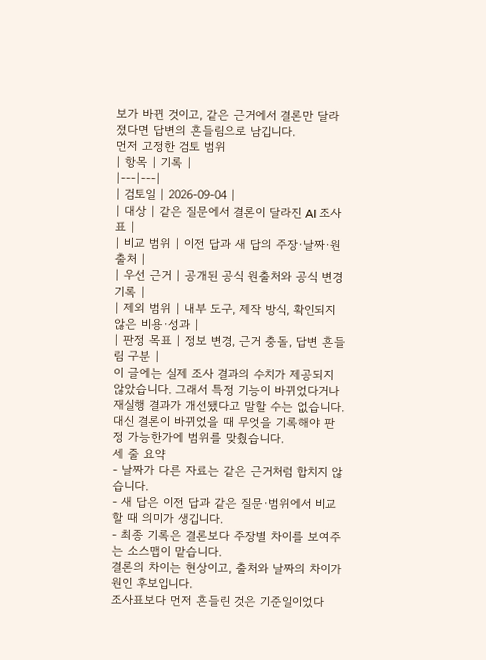보가 바뀐 것이고, 같은 근거에서 결론만 달라졌다면 답변의 흔들림으로 남깁니다.
먼저 고정한 검토 범위
| 항목 | 기록 |
|---|---|
| 검토일 | 2026-09-04 |
| 대상 | 같은 질문에서 결론이 달라진 AI 조사표 |
| 비교 범위 | 이전 답과 새 답의 주장·날짜·원출처 |
| 우선 근거 | 공개된 공식 원출처와 공식 변경 기록 |
| 제외 범위 | 내부 도구, 제작 방식, 확인되지 않은 비용·성과 |
| 판정 목표 | 정보 변경, 근거 충돌, 답변 흔들림 구분 |
이 글에는 실제 조사 결과의 수치가 제공되지 않았습니다. 그래서 특정 기능이 바뀌었다거나 재실행 결과가 개선됐다고 말할 수는 없습니다. 대신 결론이 바뀌었을 때 무엇을 기록해야 판정 가능한가에 범위를 맞췄습니다.
세 줄 요약
- 날짜가 다른 자료는 같은 근거처럼 합치지 않습니다.
- 새 답은 이전 답과 같은 질문·범위에서 비교할 때 의미가 생깁니다.
- 최종 기록은 결론보다 주장별 차이를 보여주는 소스맵이 맡습니다.
결론의 차이는 현상이고, 출처와 날짜의 차이가 원인 후보입니다.
조사표보다 먼저 흔들린 것은 기준일이었다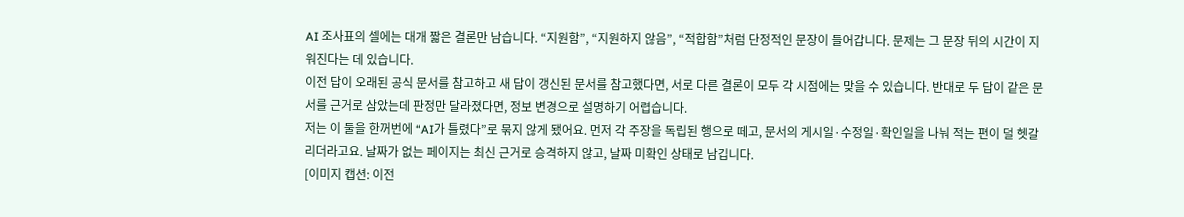AI 조사표의 셀에는 대개 짧은 결론만 남습니다. “지원함”, “지원하지 않음”, “적합함”처럼 단정적인 문장이 들어갑니다. 문제는 그 문장 뒤의 시간이 지워진다는 데 있습니다.
이전 답이 오래된 공식 문서를 참고하고 새 답이 갱신된 문서를 참고했다면, 서로 다른 결론이 모두 각 시점에는 맞을 수 있습니다. 반대로 두 답이 같은 문서를 근거로 삼았는데 판정만 달라졌다면, 정보 변경으로 설명하기 어렵습니다.
저는 이 둘을 한꺼번에 “AI가 틀렸다”로 묶지 않게 됐어요. 먼저 각 주장을 독립된 행으로 떼고, 문서의 게시일·수정일·확인일을 나눠 적는 편이 덜 헷갈리더라고요. 날짜가 없는 페이지는 최신 근거로 승격하지 않고, 날짜 미확인 상태로 남깁니다.
[이미지 캡션: 이전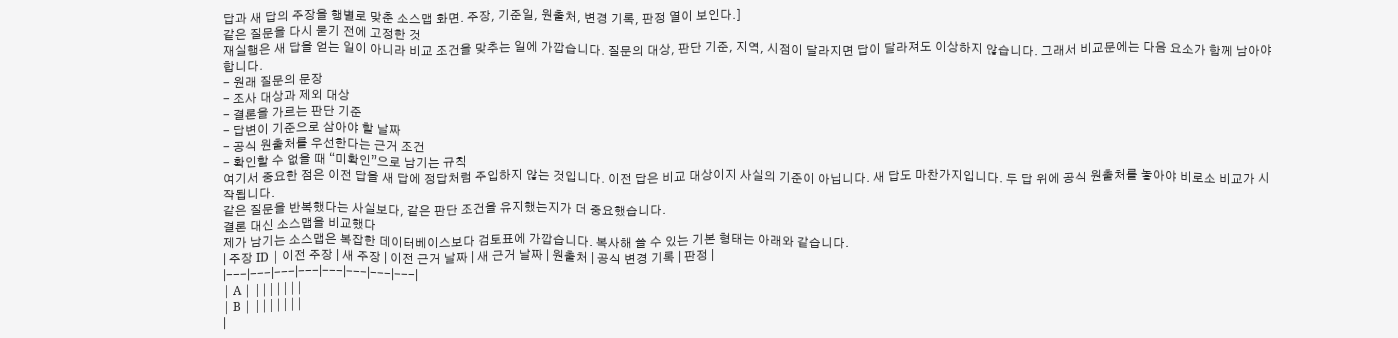답과 새 답의 주장을 행별로 맞춘 소스맵 화면. 주장, 기준일, 원출처, 변경 기록, 판정 열이 보인다.]
같은 질문을 다시 묻기 전에 고정한 것
재실행은 새 답을 얻는 일이 아니라 비교 조건을 맞추는 일에 가깝습니다. 질문의 대상, 판단 기준, 지역, 시점이 달라지면 답이 달라져도 이상하지 않습니다. 그래서 비교문에는 다음 요소가 함께 남아야 합니다.
- 원래 질문의 문장
- 조사 대상과 제외 대상
- 결론을 가르는 판단 기준
- 답변이 기준으로 삼아야 할 날짜
- 공식 원출처를 우선한다는 근거 조건
- 확인할 수 없을 때 “미확인”으로 남기는 규칙
여기서 중요한 점은 이전 답을 새 답에 정답처럼 주입하지 않는 것입니다. 이전 답은 비교 대상이지 사실의 기준이 아닙니다. 새 답도 마찬가지입니다. 두 답 위에 공식 원출처를 놓아야 비로소 비교가 시작됩니다.
같은 질문을 반복했다는 사실보다, 같은 판단 조건을 유지했는지가 더 중요했습니다.
결론 대신 소스맵을 비교했다
제가 남기는 소스맵은 복잡한 데이터베이스보다 검토표에 가깝습니다. 복사해 쓸 수 있는 기본 형태는 아래와 같습니다.
| 주장 ID | 이전 주장 | 새 주장 | 이전 근거 날짜 | 새 근거 날짜 | 원출처 | 공식 변경 기록 | 판정 |
|---|---|---|---|---|---|---|---|
| A | |||||||
| B | |||||||
|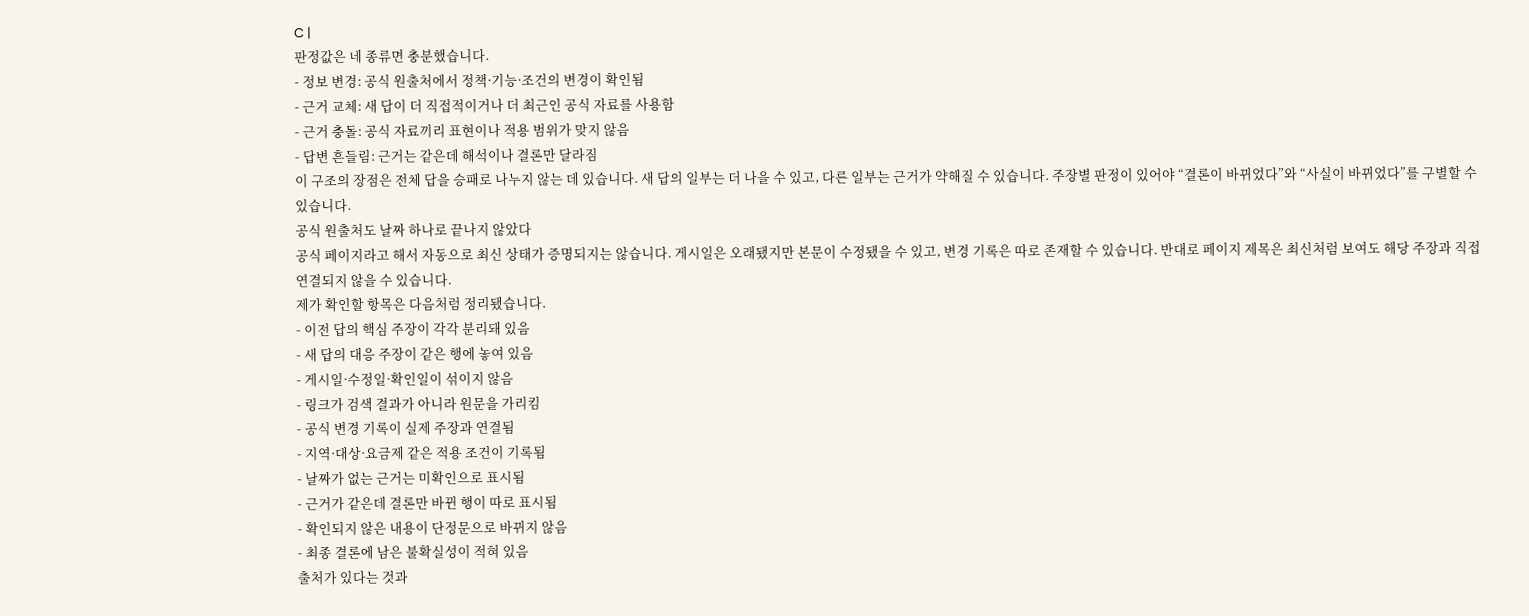C |
판정값은 네 종류면 충분했습니다.
- 정보 변경: 공식 원출처에서 정책·기능·조건의 변경이 확인됨
- 근거 교체: 새 답이 더 직접적이거나 더 최근인 공식 자료를 사용함
- 근거 충돌: 공식 자료끼리 표현이나 적용 범위가 맞지 않음
- 답변 흔들림: 근거는 같은데 해석이나 결론만 달라짐
이 구조의 장점은 전체 답을 승패로 나누지 않는 데 있습니다. 새 답의 일부는 더 나을 수 있고, 다른 일부는 근거가 약해질 수 있습니다. 주장별 판정이 있어야 “결론이 바뀌었다”와 “사실이 바뀌었다”를 구별할 수 있습니다.
공식 원출처도 날짜 하나로 끝나지 않았다
공식 페이지라고 해서 자동으로 최신 상태가 증명되지는 않습니다. 게시일은 오래됐지만 본문이 수정됐을 수 있고, 변경 기록은 따로 존재할 수 있습니다. 반대로 페이지 제목은 최신처럼 보여도 해당 주장과 직접 연결되지 않을 수 있습니다.
제가 확인할 항목은 다음처럼 정리됐습니다.
- 이전 답의 핵심 주장이 각각 분리돼 있음
- 새 답의 대응 주장이 같은 행에 놓여 있음
- 게시일·수정일·확인일이 섞이지 않음
- 링크가 검색 결과가 아니라 원문을 가리킴
- 공식 변경 기록이 실제 주장과 연결됨
- 지역·대상·요금제 같은 적용 조건이 기록됨
- 날짜가 없는 근거는 미확인으로 표시됨
- 근거가 같은데 결론만 바뀐 행이 따로 표시됨
- 확인되지 않은 내용이 단정문으로 바뀌지 않음
- 최종 결론에 남은 불확실성이 적혀 있음
출처가 있다는 것과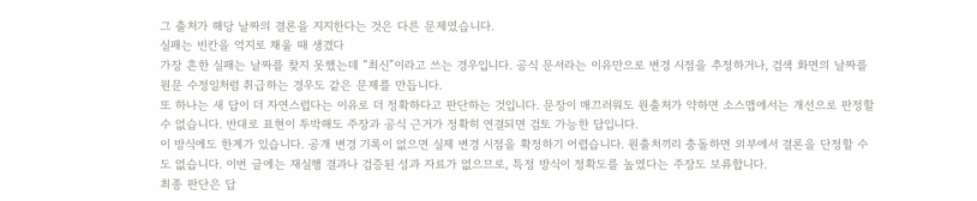그 출처가 해당 날짜의 결론을 지지한다는 것은 다른 문제였습니다.
실패는 빈칸을 억지로 채울 때 생겼다
가장 흔한 실패는 날짜를 찾지 못했는데 “최신”이라고 쓰는 경우입니다. 공식 문서라는 이유만으로 변경 시점을 추정하거나, 검색 화면의 날짜를 원문 수정일처럼 취급하는 경우도 같은 문제를 만듭니다.
또 하나는 새 답이 더 자연스럽다는 이유로 더 정확하다고 판단하는 것입니다. 문장이 매끄러워도 원출처가 약하면 소스맵에서는 개선으로 판정할 수 없습니다. 반대로 표현이 투박해도 주장과 공식 근거가 정확히 연결되면 검토 가능한 답입니다.
이 방식에도 한계가 있습니다. 공개 변경 기록이 없으면 실제 변경 시점을 확정하기 어렵습니다. 원출처끼리 충돌하면 외부에서 결론을 단정할 수도 없습니다. 이번 글에는 재실행 결과나 검증된 성과 자료가 없으므로, 특정 방식이 정확도를 높였다는 주장도 보류합니다.
최종 판단은 답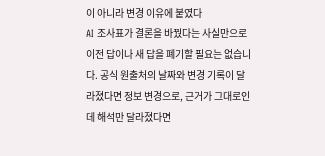이 아니라 변경 이유에 붙였다
AI 조사표가 결론을 바꿨다는 사실만으로 이전 답이나 새 답을 폐기할 필요는 없습니다. 공식 원출처의 날짜와 변경 기록이 달라졌다면 정보 변경으로, 근거가 그대로인데 해석만 달라졌다면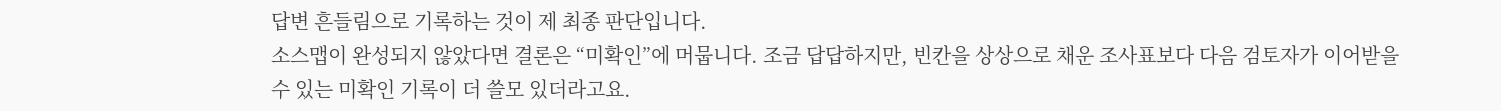답변 흔들림으로 기록하는 것이 제 최종 판단입니다.
소스맵이 완성되지 않았다면 결론은 “미확인”에 머뭅니다. 조금 답답하지만, 빈칸을 상상으로 채운 조사표보다 다음 검토자가 이어받을 수 있는 미확인 기록이 더 쓸모 있더라고요.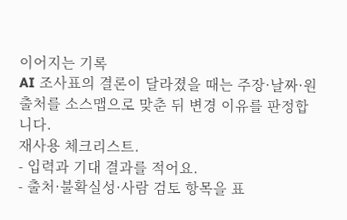이어지는 기록
AI 조사표의 결론이 달라졌을 때는 주장·날짜·원출처를 소스맵으로 맞춘 뒤 변경 이유를 판정합니다.
재사용 체크리스트.
- 입력과 기대 결과를 적어요.
- 출처·불확실성·사람 검토 항목을 표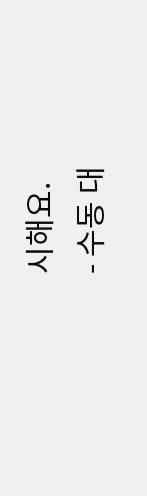시해요.
- 수동 대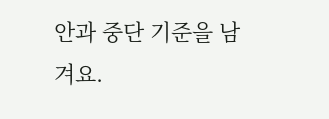안과 중단 기준을 남겨요.